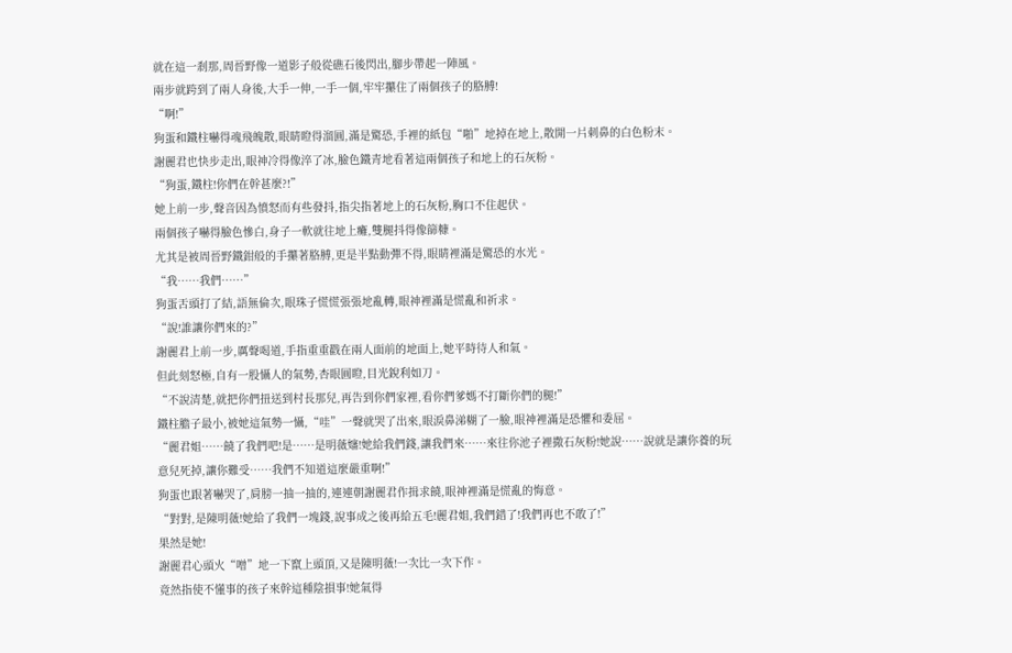就在這一剎那,周晉野像一道影子般從礁石後閃出,腳步帶起一陣風。
兩步就跨到了兩人身後,大手一伸,一手一個,牢牢攥住了兩個孩子的胳膊!
“啊!”
狗蛋和鐵柱嚇得魂飛魄散,眼睛瞪得溜圓,滿是驚恐,手裡的紙包“啪”地掉在地上,散開一片刺鼻的白色粉末。
謝麗君也快步走出,眼神冷得像淬了冰,臉色鐵青地看著這兩個孩子和地上的石灰粉。
“狗蛋,鐵柱!你們在幹甚麼?!”
她上前一步,聲音因為憤怒而有些發抖,指尖指著地上的石灰粉,胸口不住起伏。
兩個孩子嚇得臉色慘白,身子一軟就往地上癱,雙腿抖得像篩糠。
尤其是被周晉野鐵鉗般的手攥著胳膊,更是半點動彈不得,眼睛裡滿是驚恐的水光。
“我……我們……”
狗蛋舌頭打了結,語無倫次,眼珠子慌慌張張地亂轉,眼神裡滿是慌亂和祈求。
“說!誰讓你們來的?”
謝麗君上前一步,厲聲喝道,手指重重戳在兩人面前的地面上,她平時待人和氣。
但此刻怒極,自有一股懾人的氣勢,杏眼圓瞪,目光銳利如刀。
“不說清楚,就把你們扭送到村長那兒,再告到你們家裡,看你們爹媽不打斷你們的腿!”
鐵柱膽子最小,被她這氣勢一懾,“哇”一聲就哭了出來,眼淚鼻涕糊了一臉,眼神裡滿是恐懼和委屈。
“麗君姐……饒了我們吧!是……是明薇嬸!她給我們錢,讓我們來……來往你池子裡撒石灰粉!她說……說就是讓你養的玩意兒死掉,讓你難受……我們不知道這麼嚴重啊!”
狗蛋也跟著嚇哭了,肩膀一抽一抽的,連連朝謝麗君作揖求饒,眼神裡滿是慌亂的悔意。
“對對,是陳明薇!她給了我們一塊錢,說事成之後再給五毛!麗君姐,我們錯了!我們再也不敢了!”
果然是她!
謝麗君心頭火“噌”地一下竄上頭頂,又是陳明薇!一次比一次下作。
竟然指使不懂事的孩子來幹這種陰損事!她氣得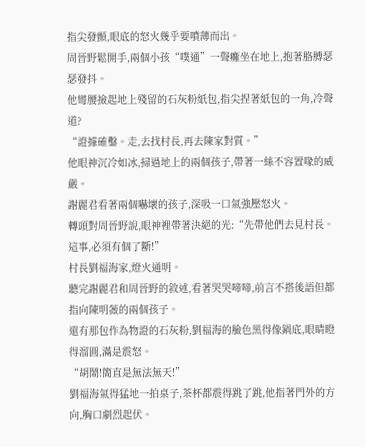指尖發顫,眼底的怒火幾乎要噴薄而出。
周晉野鬆開手,兩個小孩“噗通”一聲癱坐在地上,抱著胳膊瑟瑟發抖。
他彎腰撿起地上殘留的石灰粉紙包,指尖捏著紙包的一角,冷聲道?
“證據確鑿。走,去找村長,再去陳家對質。”
他眼神沉冷如冰,掃過地上的兩個孩子,帶著一絲不容置喙的威嚴。
謝麗君看著兩個嚇壞的孩子,深吸一口氣強壓怒火。
轉頭對周晉野說,眼神裡帶著決絕的光:“先帶他們去見村長。這事,必須有個了斷!”
村長劉福海家,燈火通明。
聽完謝麗君和周晉野的敘述,看著哭哭啼啼,前言不搭後語但都指向陳明薇的兩個孩子。
還有那包作為物證的石灰粉,劉福海的臉色黑得像鍋底,眼睛瞪得溜圓,滿是震怒。
“胡鬧!簡直是無法無天!”
劉福海氣得猛地一拍桌子,茶杯都震得跳了跳,他指著門外的方向,胸口劇烈起伏。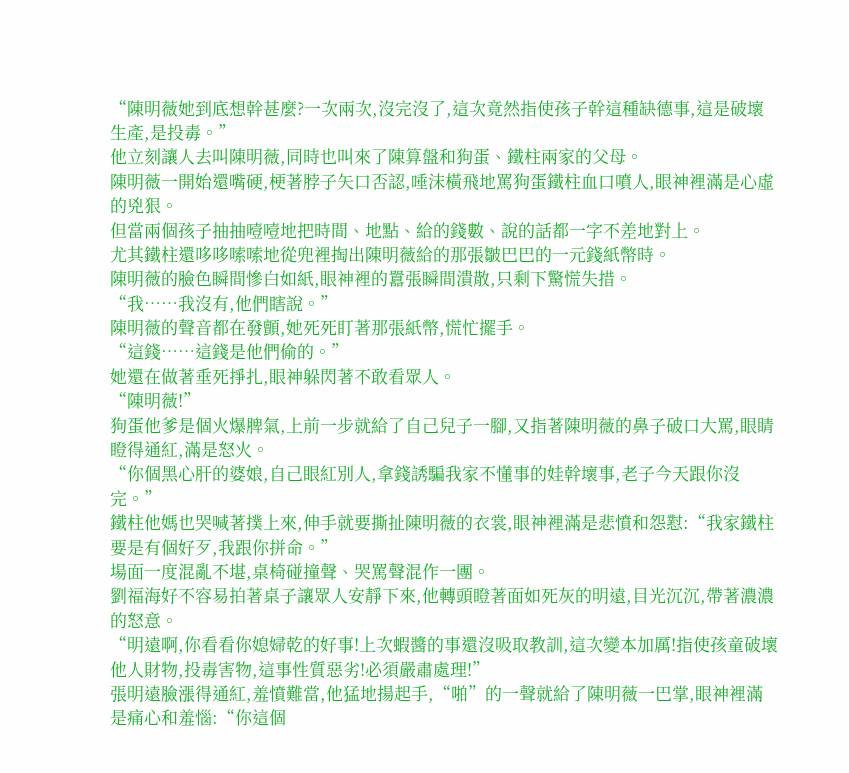“陳明薇她到底想幹甚麼?一次兩次,沒完沒了,這次竟然指使孩子幹這種缺德事,這是破壞生產,是投毒。”
他立刻讓人去叫陳明薇,同時也叫來了陳算盤和狗蛋、鐵柱兩家的父母。
陳明薇一開始還嘴硬,梗著脖子矢口否認,唾沫橫飛地罵狗蛋鐵柱血口噴人,眼神裡滿是心虛的兇狠。
但當兩個孩子抽抽噎噎地把時間、地點、給的錢數、說的話都一字不差地對上。
尤其鐵柱還哆哆嗦嗦地從兜裡掏出陳明薇給的那張皺巴巴的一元錢紙幣時。
陳明薇的臉色瞬間慘白如紙,眼神裡的囂張瞬間潰散,只剩下驚慌失措。
“我……我沒有,他們瞎說。”
陳明薇的聲音都在發顫,她死死盯著那張紙幣,慌忙擺手。
“這錢……這錢是他們偷的。”
她還在做著垂死掙扎,眼神躲閃著不敢看眾人。
“陳明薇!”
狗蛋他爹是個火爆脾氣,上前一步就給了自己兒子一腳,又指著陳明薇的鼻子破口大罵,眼睛瞪得通紅,滿是怒火。
“你個黑心肝的婆娘,自己眼紅別人,拿錢誘騙我家不懂事的娃幹壞事,老子今天跟你沒完。”
鐵柱他媽也哭喊著撲上來,伸手就要撕扯陳明薇的衣裳,眼神裡滿是悲憤和怨懟:“我家鐵柱要是有個好歹,我跟你拼命。”
場面一度混亂不堪,桌椅碰撞聲、哭罵聲混作一團。
劉福海好不容易拍著桌子讓眾人安靜下來,他轉頭瞪著面如死灰的明遠,目光沉沉,帶著濃濃的怒意。
“明遠啊,你看看你媳婦乾的好事!上次蝦醬的事還沒吸取教訓,這次變本加厲!指使孩童破壞他人財物,投毒害物,這事性質惡劣!必須嚴肅處理!”
張明遠臉漲得通紅,羞憤難當,他猛地揚起手,“啪”的一聲就給了陳明薇一巴掌,眼神裡滿是痛心和羞惱:“你這個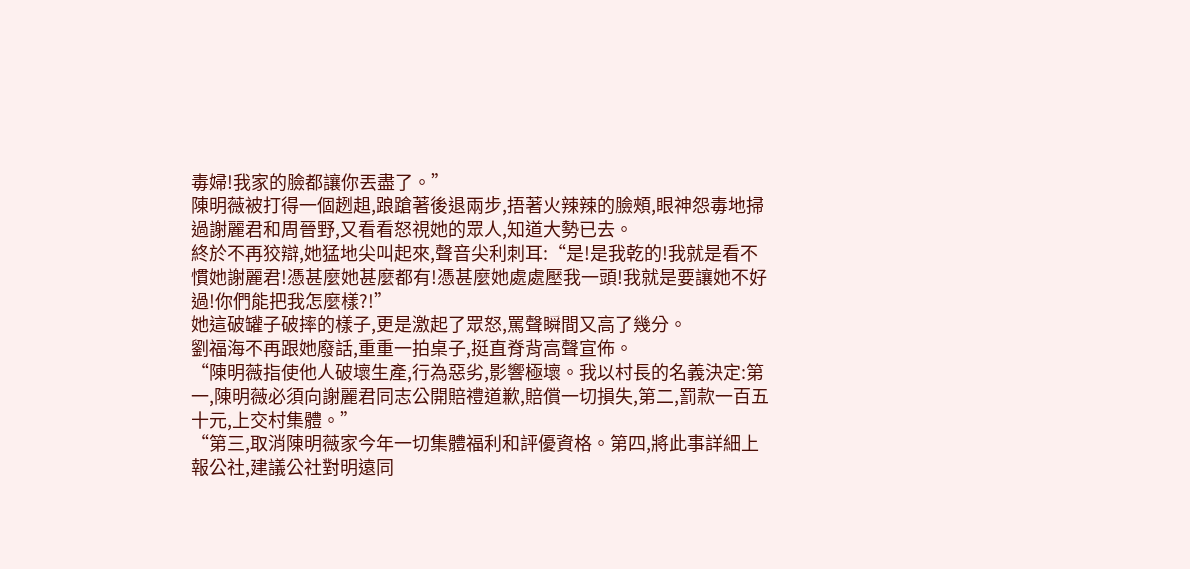毒婦!我家的臉都讓你丟盡了。”
陳明薇被打得一個趔趄,踉蹌著後退兩步,捂著火辣辣的臉頰,眼神怨毒地掃過謝麗君和周晉野,又看看怒視她的眾人,知道大勢已去。
終於不再狡辯,她猛地尖叫起來,聲音尖利刺耳:“是!是我乾的!我就是看不慣她謝麗君!憑甚麼她甚麼都有!憑甚麼她處處壓我一頭!我就是要讓她不好過!你們能把我怎麼樣?!”
她這破罐子破摔的樣子,更是激起了眾怒,罵聲瞬間又高了幾分。
劉福海不再跟她廢話,重重一拍桌子,挺直脊背高聲宣佈。
“陳明薇指使他人破壞生產,行為惡劣,影響極壞。我以村長的名義決定:第一,陳明薇必須向謝麗君同志公開賠禮道歉,賠償一切損失,第二,罰款一百五十元,上交村集體。”
“第三,取消陳明薇家今年一切集體福利和評優資格。第四,將此事詳細上報公社,建議公社對明遠同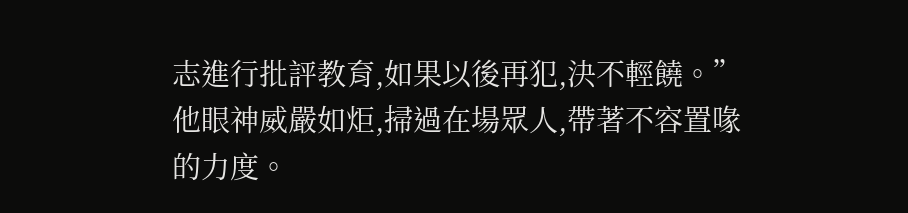志進行批評教育,如果以後再犯,決不輕饒。”
他眼神威嚴如炬,掃過在場眾人,帶著不容置喙的力度。